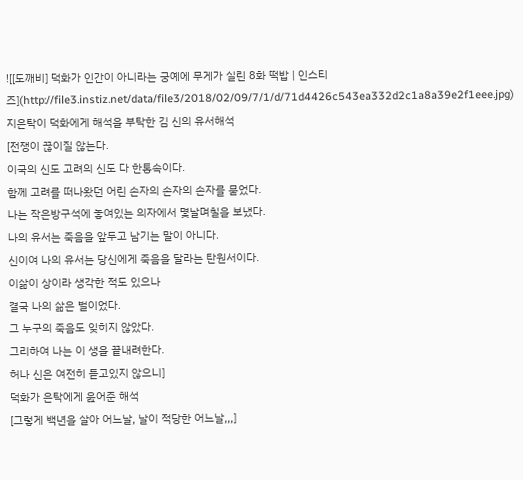![[도깨비] 덕화가 인간이 아니라는 궁예에 무게가 실린 8화 떡밥 | 인스티즈](http://file3.instiz.net/data/file3/2018/02/09/7/1/d/71d4426c543ea332d2c1a8a39e2f1eee.jpg)
지은탁이 덕화에게 해석을 부탁한 김 신의 유서해석
[전쟁이 끊이질 않는다.
이국의 신도 고려의 신도 다 한통속이다.
함께 고려를 떠나왔던 어린 손자의 손자의 손자를 묻었다.
나는 작은방구석에 놓여있는 의자에서 몇날며칠을 보냈다.
나의 유서는 죽음을 앞두고 남기는 말이 아니다.
신이여 나의 유서는 당신에게 죽음을 달라는 탄원서이다.
이삶이 상이라 생각한 적도 있으나
결국 나의 삶은 벌이었다.
그 누구의 죽음도 잊히지 않았다.
그리하여 나는 이 생을 끝내려한다.
허나 신은 여전히 듣고있지 않으니]
덕화가 은탁에게 읊어준 해석
[그렇게 백년을 살아 어느날, 날이 적당한 어느날,,,]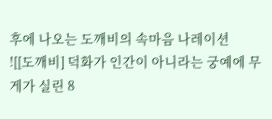후에 나오는 도깨비의 속마음 나레이션
![[도깨비] 덕화가 인간이 아니라는 궁예에 무게가 실린 8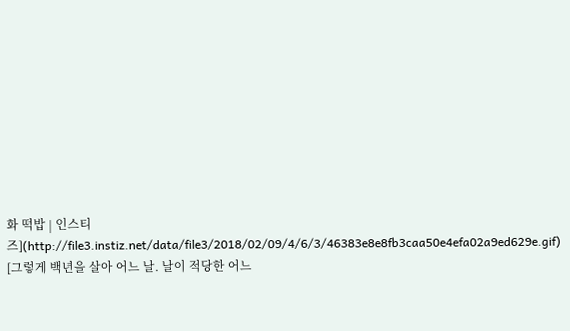화 떡밥 | 인스티즈](http://file3.instiz.net/data/file3/2018/02/09/4/6/3/46383e8e8fb3caa50e4efa02a9ed629e.gif)
[그렇게 백년을 살아 어느 날. 날이 적당한 어느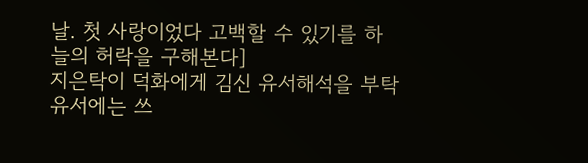날. 첫 사랑이었다 고백할 수 있기를 하늘의 허락을 구해본다]
지은탁이 덕화에게 김신 유서해석을 부탁
유서에는 쓰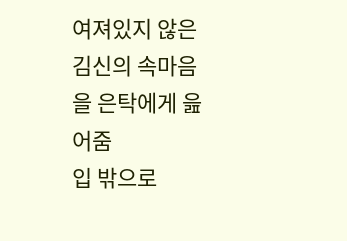여져있지 않은 김신의 속마음을 은탁에게 읊어줌
입 밖으로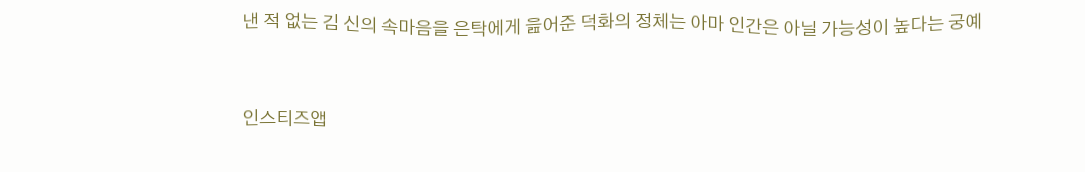낸 적 없는 김 신의 속마음을 은탁에게 읊어준 덕화의 정체는 아마 인간은 아닐 가능성이 높다는 궁예


인스티즈앱